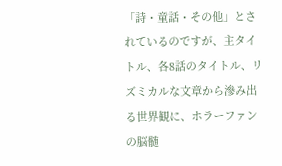「詩・童話・その他」とされているのですが、主タイトル、各8話のタイトル、リズミカルな文章から滲み出る世界観に、ホラーファンの脳髄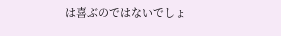は喜ぶのではないでしょ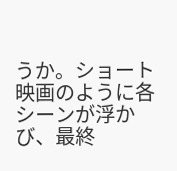うか。ショート映画のように各シーンが浮かび、最終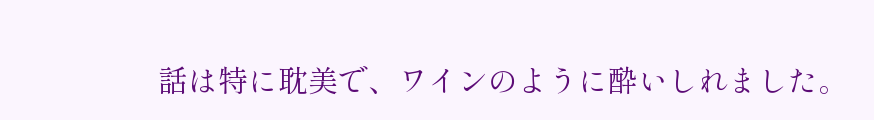話は特に耽美で、ワインのように酔いしれました。